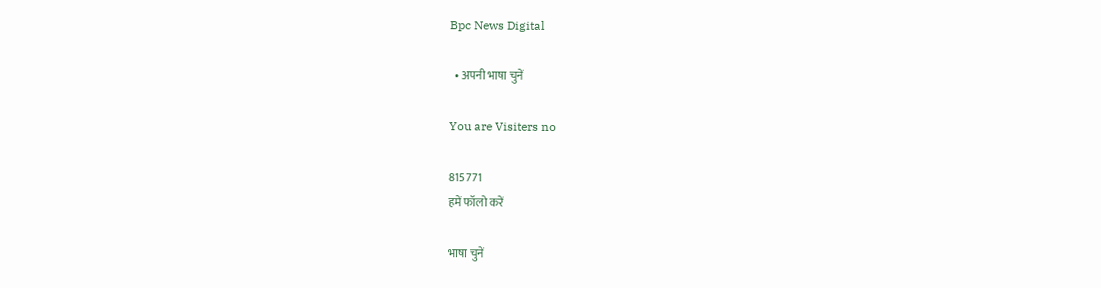Bpc News Digital

  • अपनी भाषा चुनें

You are Visiters no

815771
हमें फॉलो करें

भाषा चुनें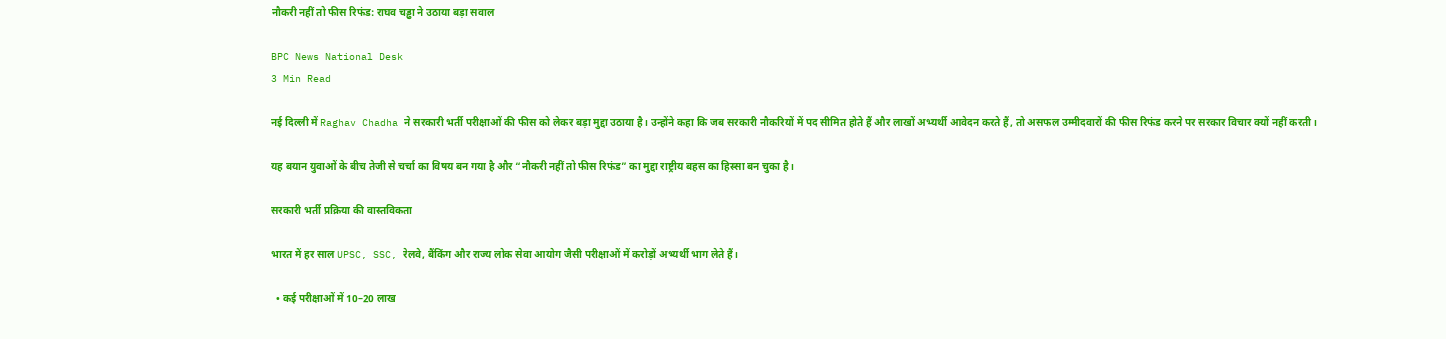नौकरी नहीं तो फीस रिफंड: राघव चड्ढा ने उठाया बड़ा सवाल

BPC News National Desk
3 Min Read

नई दिल्ली में Raghav Chadha ने सरकारी भर्ती परीक्षाओं की फीस को लेकर बड़ा मुद्दा उठाया है। उन्होंने कहा कि जब सरकारी नौकरियों में पद सीमित होते हैं और लाखों अभ्यर्थी आवेदन करते हैं, तो असफल उम्मीदवारों की फीस रिफंड करने पर सरकार विचार क्यों नहीं करती।

यह बयान युवाओं के बीच तेजी से चर्चा का विषय बन गया है और “नौकरी नहीं तो फीस रिफंड” का मुद्दा राष्ट्रीय बहस का हिस्सा बन चुका है।

सरकारी भर्ती प्रक्रिया की वास्तविकता

भारत में हर साल UPSC, SSC, रेलवे, बैंकिंग और राज्य लोक सेवा आयोग जैसी परीक्षाओं में करोड़ों अभ्यर्थी भाग लेते हैं।

  • कई परीक्षाओं में 10–20 लाख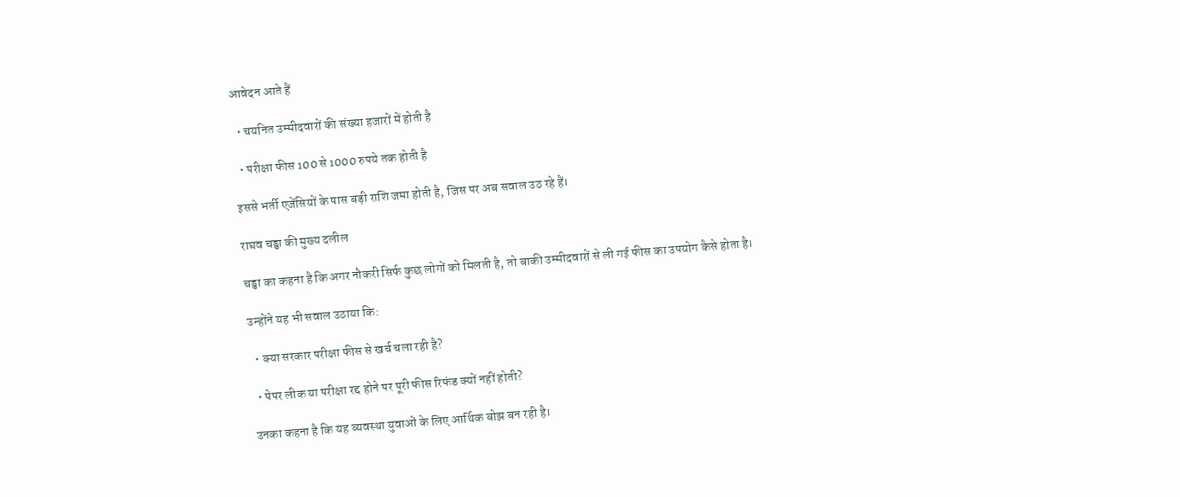आवेदन आते हैं

  • चयनित उम्मीदवारों की संख्या हजारों में होती है

  • परीक्षा फीस 100 से 1000 रुपये तक होती है

इससे भर्ती एजेंसियों के पास बड़ी राशि जमा होती है, जिस पर अब सवाल उठ रहे हैं।

राघव चड्ढा की मुख्य दलील

चड्ढा का कहना है कि अगर नौकरी सिर्फ कुछ लोगों को मिलती है, तो बाकी उम्मीदवारों से ली गई फीस का उपयोग कैसे होता है।

उन्होंने यह भी सवाल उठाया कि:

  • क्या सरकार परीक्षा फीस से खर्च चला रही है?

  • पेपर लीक या परीक्षा रद्द होने पर पूरी फीस रिफंड क्यों नहीं होती?

उनका कहना है कि यह व्यवस्था युवाओं के लिए आर्थिक बोझ बन रही है।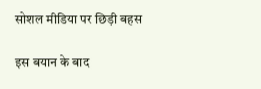सोशल मीडिया पर छिड़ी बहस

इस बयान के बाद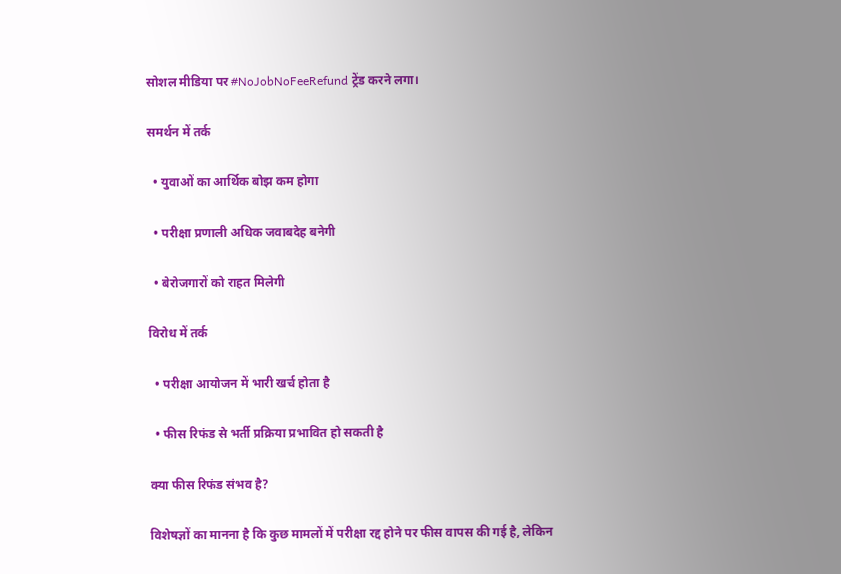सोशल मीडिया पर #NoJobNoFeeRefund ट्रेंड करने लगा।

समर्थन में तर्क

  • युवाओं का आर्थिक बोझ कम होगा

  • परीक्षा प्रणाली अधिक जवाबदेह बनेगी

  • बेरोजगारों को राहत मिलेगी

विरोध में तर्क

  • परीक्षा आयोजन में भारी खर्च होता है

  • फीस रिफंड से भर्ती प्रक्रिया प्रभावित हो सकती है

क्या फीस रिफंड संभव है?

विशेषज्ञों का मानना है कि कुछ मामलों में परीक्षा रद्द होने पर फीस वापस की गई है, लेकिन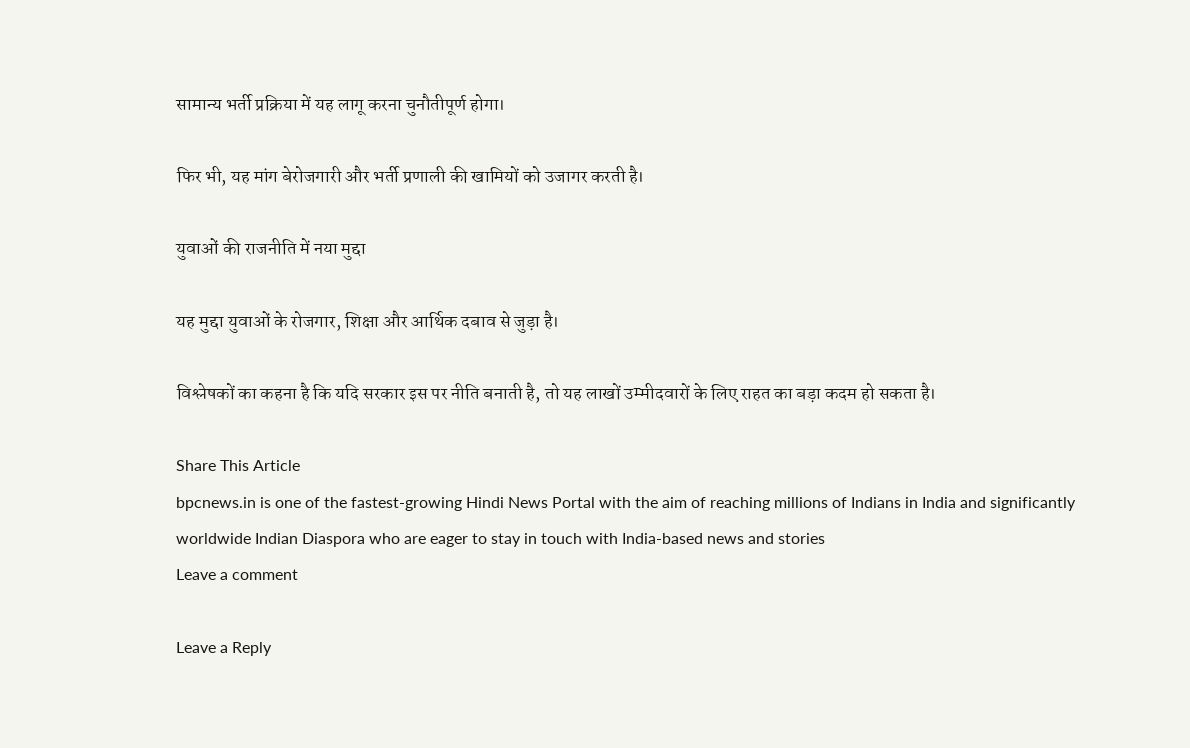सामान्य भर्ती प्रक्रिया में यह लागू करना चुनौतीपूर्ण होगा।

फिर भी, यह मांग बेरोजगारी और भर्ती प्रणाली की खामियों को उजागर करती है।

युवाओं की राजनीति में नया मुद्दा

यह मुद्दा युवाओं के रोजगार, शिक्षा और आर्थिक दबाव से जुड़ा है।

विश्लेषकों का कहना है कि यदि सरकार इस पर नीति बनाती है, तो यह लाखों उम्मीदवारों के लिए राहत का बड़ा कदम हो सकता है।

Share This Article
bpcnews.in is one of the fastest-growing Hindi News Portal with the aim of reaching millions of Indians in India and significantly worldwide Indian Diaspora who are eager to stay in touch with India-based news and stories
Leave a comment

Leave a Reply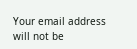Your email address will not be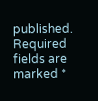published. Required fields are marked *